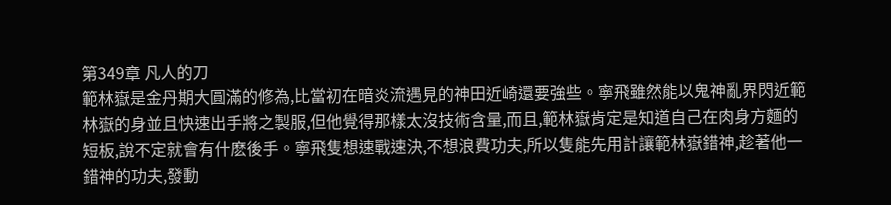第349章 凡人的刀
範林嶽是金丹期大圓滿的修為,比當初在暗炎流遇見的神田近崎還要強些。寧飛雖然能以鬼神亂界閃近範林嶽的身並且快速出手將之製服,但他覺得那樣太沒技術含量,而且,範林嶽肯定是知道自己在肉身方麵的短板,說不定就會有什麽後手。寧飛隻想速戰速決,不想浪費功夫,所以隻能先用計讓範林嶽錯神,趁著他一錯神的功夫,發動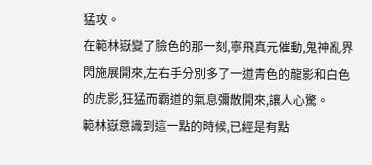猛攻。
在範林嶽變了臉色的那一刻,寧飛真元催動,鬼神亂界閃施展開來,左右手分別多了一道青色的龍影和白色的虎影,狂猛而霸道的氣息彌散開來,讓人心驚。
範林嶽意識到這一點的時候,已經是有點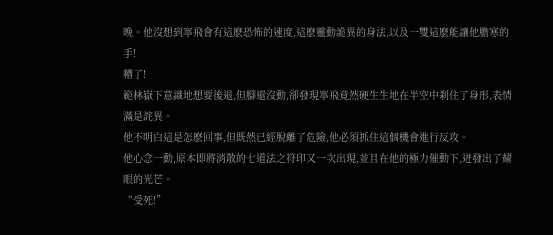晚。他沒想到寧飛會有這麽恐怖的速度,這麽靈動詭異的身法,以及一雙這麽能讓他膽寒的手!
糟了!
範林嶽下意識地想要後退,但腳還沒動,卻發現寧飛竟然硬生生地在半空中刹住了身形,表情滿是詫異。
他不明白這是怎麽回事,但既然已經脫離了危險,他必須抓住這個機會進行反攻。
他心念一動,原本即將消散的七道法之符印又一次出現,並且在他的極力催動下,迸發出了耀眼的光芒。
“受死!”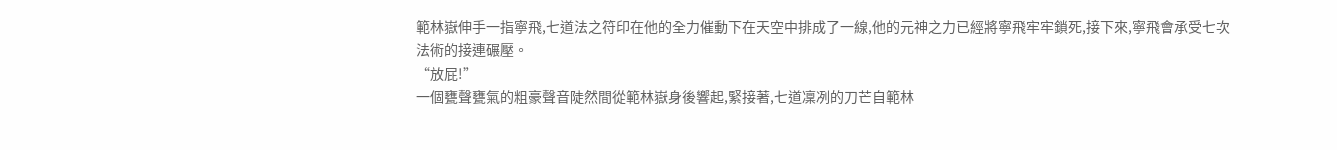範林嶽伸手一指寧飛,七道法之符印在他的全力催動下在天空中排成了一線,他的元神之力已經將寧飛牢牢鎖死,接下來,寧飛會承受七次法術的接連碾壓。
“放屁!”
一個甕聲甕氣的粗豪聲音陡然間從範林嶽身後響起,緊接著,七道凜冽的刀芒自範林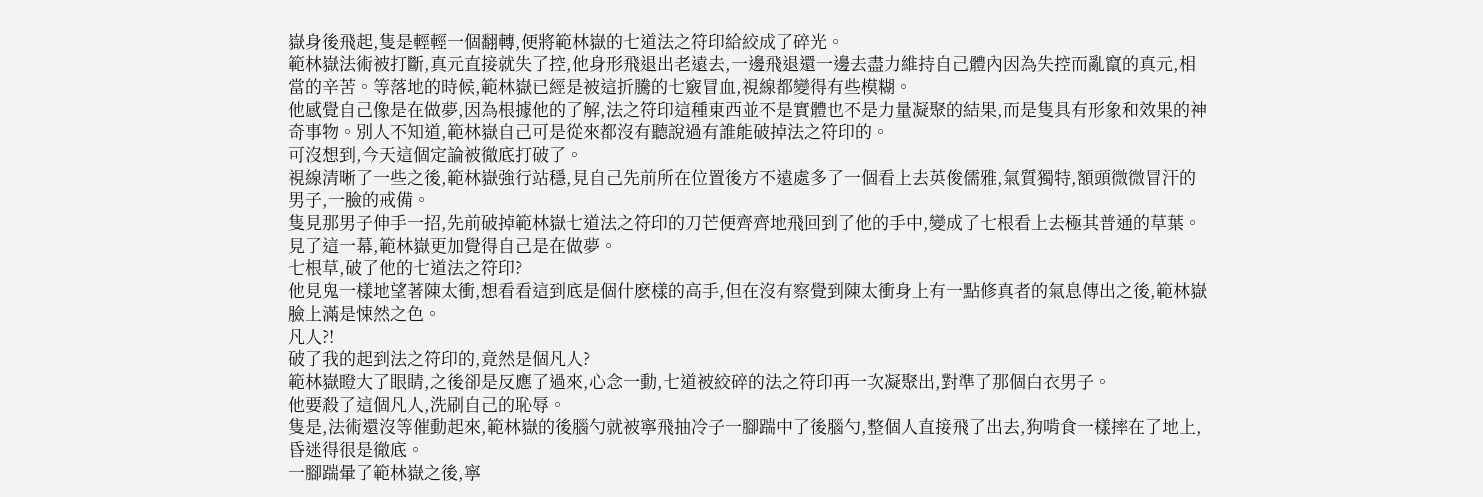嶽身後飛起,隻是輕輕一個翻轉,便將範林嶽的七道法之符印給絞成了碎光。
範林嶽法術被打斷,真元直接就失了控,他身形飛退出老遠去,一邊飛退還一邊去盡力維持自己體內因為失控而亂竄的真元,相當的辛苦。等落地的時候,範林嶽已經是被這折騰的七竅冒血,視線都變得有些模糊。
他感覺自己像是在做夢,因為根據他的了解,法之符印這種東西並不是實體也不是力量凝聚的結果,而是隻具有形象和效果的神奇事物。別人不知道,範林嶽自己可是從來都沒有聽說過有誰能破掉法之符印的。
可沒想到,今天這個定論被徹底打破了。
視線清晰了一些之後,範林嶽強行站穩,見自己先前所在位置後方不遠處多了一個看上去英俊儒雅,氣質獨特,額頭微微冒汗的男子,一臉的戒備。
隻見那男子伸手一招,先前破掉範林嶽七道法之符印的刀芒便齊齊地飛回到了他的手中,變成了七根看上去極其普通的草葉。
見了這一幕,範林嶽更加覺得自己是在做夢。
七根草,破了他的七道法之符印?
他見鬼一樣地望著陳太衝,想看看這到底是個什麽樣的高手,但在沒有察覺到陳太衝身上有一點修真者的氣息傳出之後,範林嶽臉上滿是悚然之色。
凡人?!
破了我的起到法之符印的,竟然是個凡人?
範林嶽瞪大了眼睛,之後卻是反應了過來,心念一動,七道被絞碎的法之符印再一次凝聚出,對準了那個白衣男子。
他要殺了這個凡人,洗刷自己的恥辱。
隻是,法術還沒等催動起來,範林嶽的後腦勺就被寧飛抽冷子一腳踹中了後腦勺,整個人直接飛了出去,狗啃食一樣摔在了地上,昏迷得很是徹底。
一腳踹暈了範林嶽之後,寧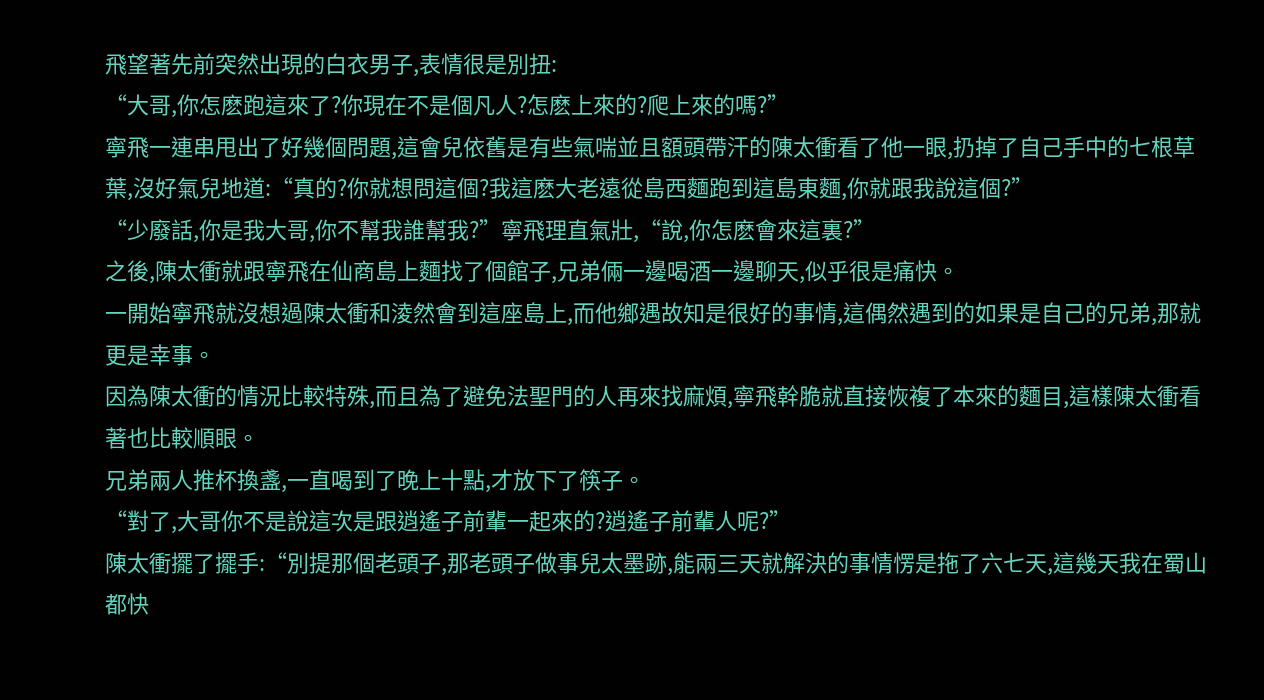飛望著先前突然出現的白衣男子,表情很是別扭:
“大哥,你怎麽跑這來了?你現在不是個凡人?怎麽上來的?爬上來的嗎?”
寧飛一連串甩出了好幾個問題,這會兒依舊是有些氣喘並且額頭帶汗的陳太衝看了他一眼,扔掉了自己手中的七根草葉,沒好氣兒地道:“真的?你就想問這個?我這麽大老遠從島西麵跑到這島東麵,你就跟我說這個?”
“少廢話,你是我大哥,你不幫我誰幫我?”寧飛理直氣壯,“說,你怎麽會來這裏?”
之後,陳太衝就跟寧飛在仙商島上麵找了個館子,兄弟倆一邊喝酒一邊聊天,似乎很是痛快。
一開始寧飛就沒想過陳太衝和淩然會到這座島上,而他鄉遇故知是很好的事情,這偶然遇到的如果是自己的兄弟,那就更是幸事。
因為陳太衝的情況比較特殊,而且為了避免法聖門的人再來找麻煩,寧飛幹脆就直接恢複了本來的麵目,這樣陳太衝看著也比較順眼。
兄弟兩人推杯換盞,一直喝到了晚上十點,才放下了筷子。
“對了,大哥你不是說這次是跟逍遙子前輩一起來的?逍遙子前輩人呢?”
陳太衝擺了擺手:“別提那個老頭子,那老頭子做事兒太墨跡,能兩三天就解決的事情愣是拖了六七天,這幾天我在蜀山都快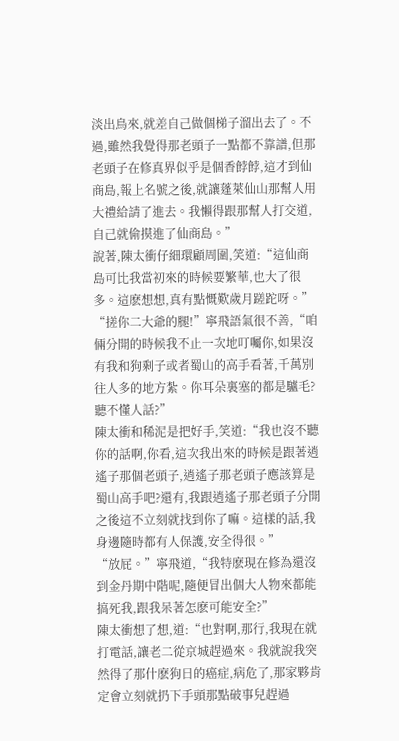淡出鳥來,就差自己做個梯子溜出去了。不過,雖然我覺得那老頭子一點都不靠譜,但那老頭子在修真界似乎是個香餑餑,這才到仙商島,報上名號之後,就讓蓬萊仙山那幫人用大禮給請了進去。我懶得跟那幫人打交道,自己就偷摸進了仙商島。”
說著,陳太衝仔細環顧周圍,笑道:“這仙商島可比我當初來的時候要繁華,也大了很多。這麽想想,真有點慨歎歲月蹉跎呀。”
“搓你二大爺的腿!”寧飛語氣很不善,“咱倆分開的時候我不止一次地叮囑你,如果沒有我和狗剩子或者蜀山的高手看著,千萬別往人多的地方紮。你耳朵裏塞的都是驢毛?聽不懂人話?”
陳太衝和稀泥是把好手,笑道:“我也沒不聽你的話啊,你看,這次我出來的時候是跟著逍遙子那個老頭子,逍遙子那老頭子應該算是蜀山高手吧?還有,我跟逍遙子那老頭子分開之後這不立刻就找到你了嘛。這樣的話,我身邊隨時都有人保護,安全得很。”
“放屁。”寧飛道,“我特麽現在修為還沒到金丹期中階呢,隨便冒出個大人物來都能搞死我,跟我呆著怎麽可能安全?”
陳太衝想了想,道:“也對啊,那行,我現在就打電話,讓老二從京城趕過來。我就說我突然得了那什麽狗日的癌症,病危了,那家夥肯定會立刻就扔下手頭那點破事兒趕過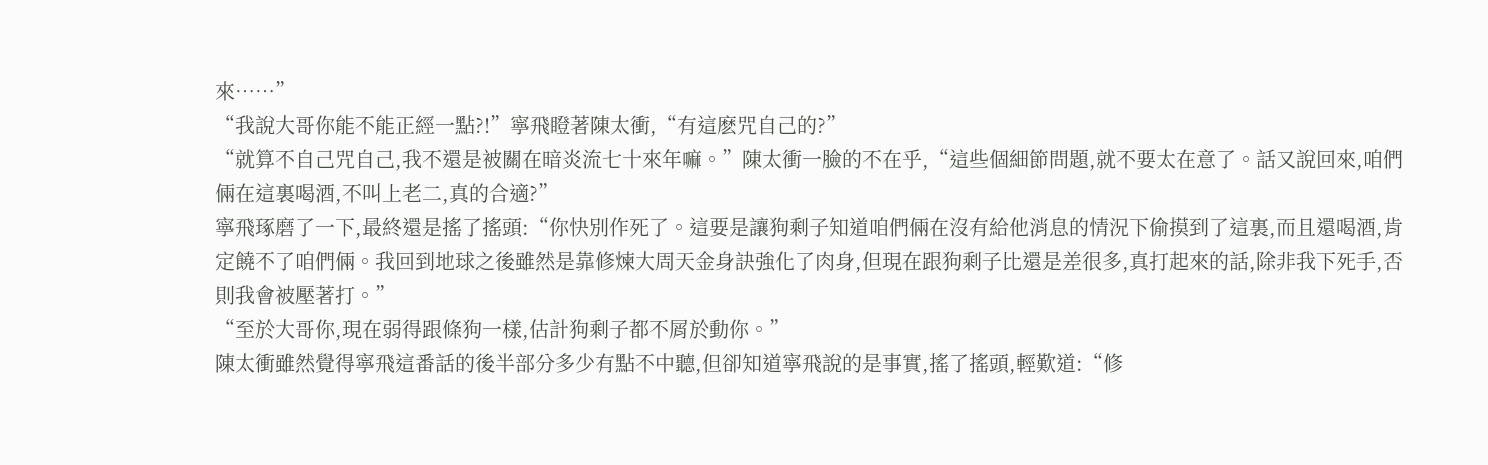來……”
“我說大哥你能不能正經一點?!”寧飛瞪著陳太衝,“有這麽咒自己的?”
“就算不自己咒自己,我不還是被關在暗炎流七十來年嘛。”陳太衝一臉的不在乎,“這些個細節問題,就不要太在意了。話又說回來,咱們倆在這裏喝酒,不叫上老二,真的合適?”
寧飛琢磨了一下,最終還是搖了搖頭:“你快別作死了。這要是讓狗剩子知道咱們倆在沒有給他消息的情況下偷摸到了這裏,而且還喝酒,肯定饒不了咱們倆。我回到地球之後雖然是靠修煉大周天金身訣強化了肉身,但現在跟狗剩子比還是差很多,真打起來的話,除非我下死手,否則我會被壓著打。”
“至於大哥你,現在弱得跟條狗一樣,估計狗剩子都不屑於動你。”
陳太衝雖然覺得寧飛這番話的後半部分多少有點不中聽,但卻知道寧飛說的是事實,搖了搖頭,輕歎道:“修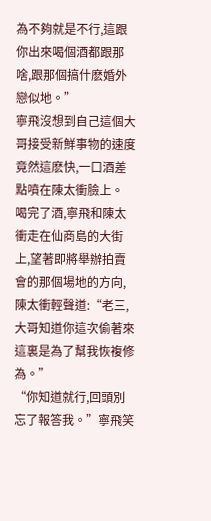為不夠就是不行,這跟你出來喝個酒都跟那啥,跟那個搞什麽婚外戀似地。”
寧飛沒想到自己這個大哥接受新鮮事物的速度竟然這麽快,一口酒差點噴在陳太衝臉上。
喝完了酒,寧飛和陳太衝走在仙商島的大街上,望著即將舉辦拍賣會的那個場地的方向,陳太衝輕聲道:“老三,大哥知道你這次偷著來這裏是為了幫我恢複修為。”
“你知道就行,回頭別忘了報答我。”寧飛笑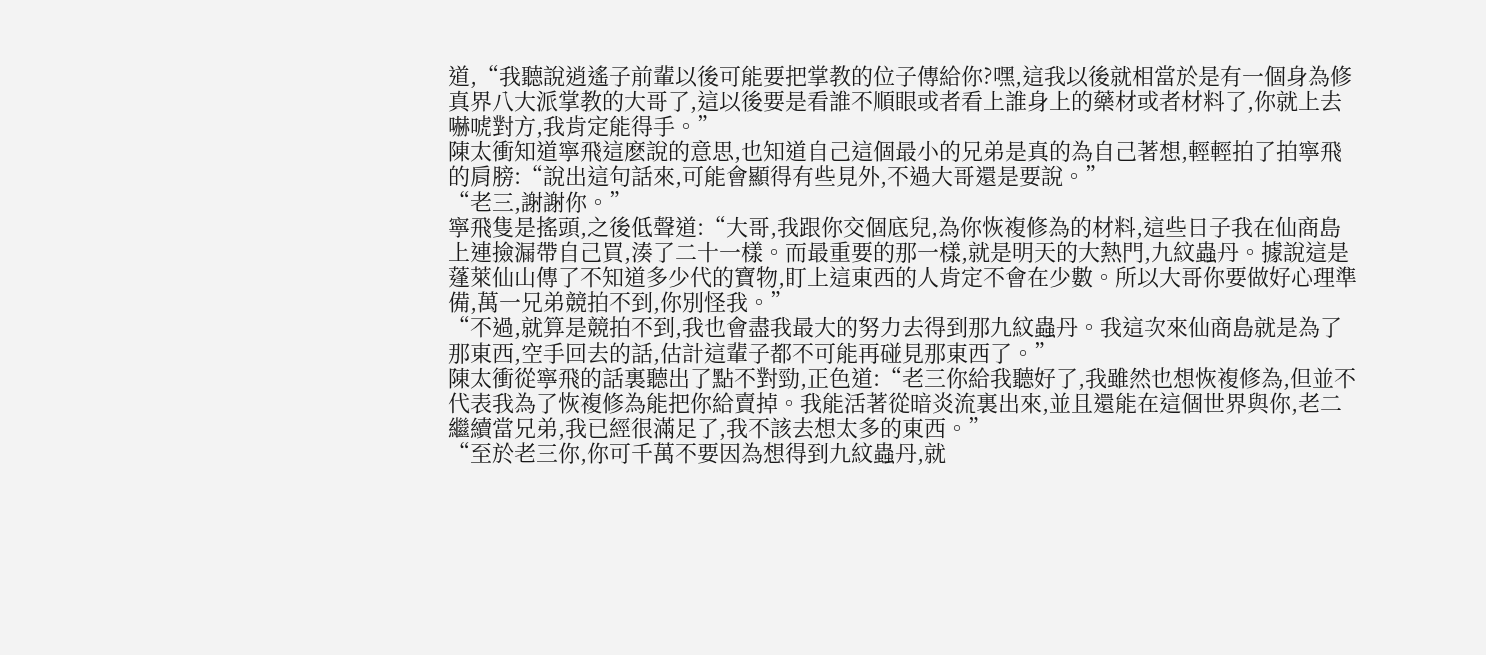道,“我聽說逍遙子前輩以後可能要把掌教的位子傳給你?嘿,這我以後就相當於是有一個身為修真界八大派掌教的大哥了,這以後要是看誰不順眼或者看上誰身上的藥材或者材料了,你就上去嚇唬對方,我肯定能得手。”
陳太衝知道寧飛這麽說的意思,也知道自己這個最小的兄弟是真的為自己著想,輕輕拍了拍寧飛的肩膀:“說出這句話來,可能會顯得有些見外,不過大哥還是要說。”
“老三,謝謝你。”
寧飛隻是搖頭,之後低聲道:“大哥,我跟你交個底兒,為你恢複修為的材料,這些日子我在仙商島上連撿漏帶自己買,湊了二十一樣。而最重要的那一樣,就是明天的大熱門,九紋蟲丹。據說這是蓬萊仙山傳了不知道多少代的寶物,盯上這東西的人肯定不會在少數。所以大哥你要做好心理準備,萬一兄弟競拍不到,你別怪我。”
“不過,就算是競拍不到,我也會盡我最大的努力去得到那九紋蟲丹。我這次來仙商島就是為了那東西,空手回去的話,估計這輩子都不可能再碰見那東西了。”
陳太衝從寧飛的話裏聽出了點不對勁,正色道:“老三你給我聽好了,我雖然也想恢複修為,但並不代表我為了恢複修為能把你給賣掉。我能活著從暗炎流裏出來,並且還能在這個世界與你,老二繼續當兄弟,我已經很滿足了,我不該去想太多的東西。”
“至於老三你,你可千萬不要因為想得到九紋蟲丹,就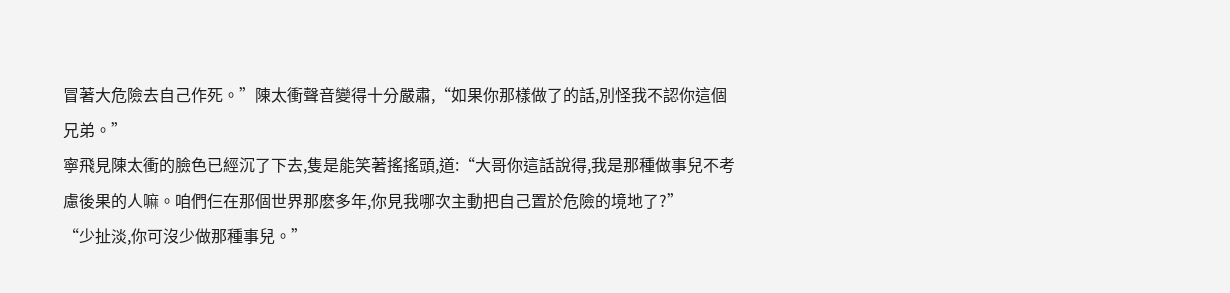冒著大危險去自己作死。”陳太衝聲音變得十分嚴肅,“如果你那樣做了的話,別怪我不認你這個兄弟。”
寧飛見陳太衝的臉色已經沉了下去,隻是能笑著搖搖頭,道:“大哥你這話說得,我是那種做事兒不考慮後果的人嘛。咱們仨在那個世界那麽多年,你見我哪次主動把自己置於危險的境地了?”
“少扯淡,你可沒少做那種事兒。”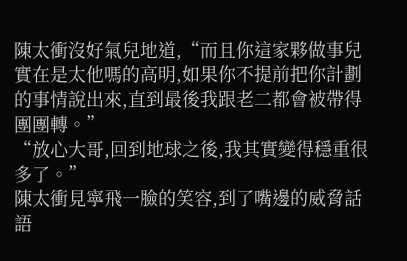陳太衝沒好氣兒地道,“而且你這家夥做事兒實在是太他嗎的高明,如果你不提前把你計劃的事情說出來,直到最後我跟老二都會被帶得團團轉。”
“放心大哥,回到地球之後,我其實變得穩重很多了。”
陳太衝見寧飛一臉的笑容,到了嘴邊的威脅話語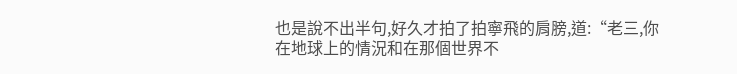也是說不出半句,好久才拍了拍寧飛的肩膀,道:“老三,你在地球上的情況和在那個世界不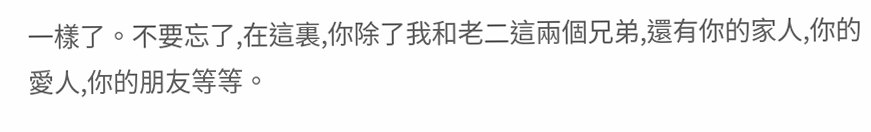一樣了。不要忘了,在這裏,你除了我和老二這兩個兄弟,還有你的家人,你的愛人,你的朋友等等。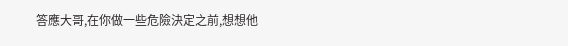答應大哥,在你做一些危險決定之前,想想他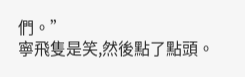們。”
寧飛隻是笑,然後點了點頭。